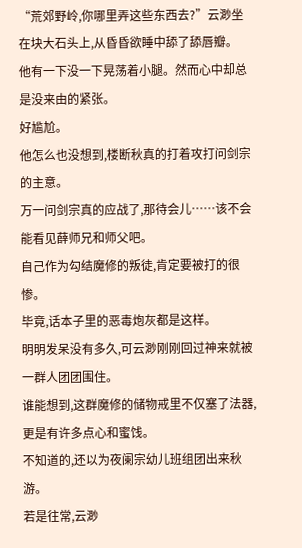“荒郊野岭,你哪里弄这些东西去?”云渺坐在块大石头上,从昏昏欲睡中舔了舔唇瓣。
他有一下没一下晃荡着小腿。然而心中却总是没来由的紧张。
好尴尬。
他怎么也没想到,楼断秋真的打着攻打问剑宗的主意。
万一问剑宗真的应战了,那待会儿……该不会能看见薛师兄和师父吧。
自己作为勾结魔修的叛徒,肯定要被打的很惨。
毕竟,话本子里的恶毒炮灰都是这样。
明明发呆没有多久,可云渺刚刚回过神来就被一群人团团围住。
谁能想到,这群魔修的储物戒里不仅塞了法器,更是有许多点心和蜜饯。
不知道的,还以为夜阑宗幼儿班组团出来秋游。
若是往常,云渺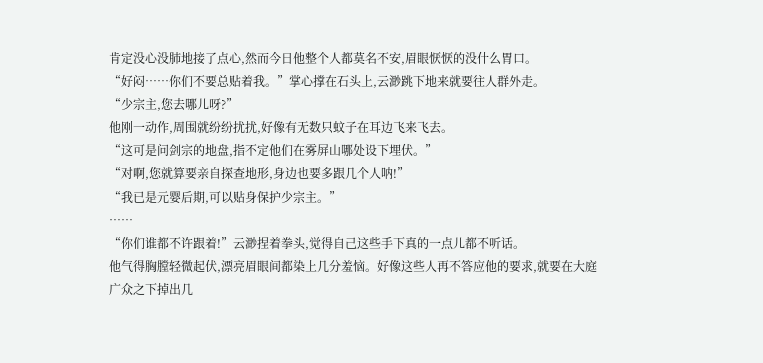肯定没心没肺地接了点心,然而今日他整个人都莫名不安,眉眼恹恹的没什么胃口。
“好闷……你们不要总贴着我。”掌心撑在石头上,云渺跳下地来就要往人群外走。
“少宗主,您去哪儿呀?”
他刚一动作,周围就纷纷扰扰,好像有无数只蚊子在耳边飞来飞去。
“这可是问剑宗的地盘,指不定他们在雾屏山哪处设下埋伏。”
“对啊,您就算要亲自探查地形,身边也要多跟几个人呐!”
“我已是元婴后期,可以贴身保护少宗主。”
……
“你们谁都不许跟着!”云渺捏着拳头,觉得自己这些手下真的一点儿都不听话。
他气得胸膛轻微起伏,漂亮眉眼间都染上几分羞恼。好像这些人再不答应他的要求,就要在大庭广众之下掉出几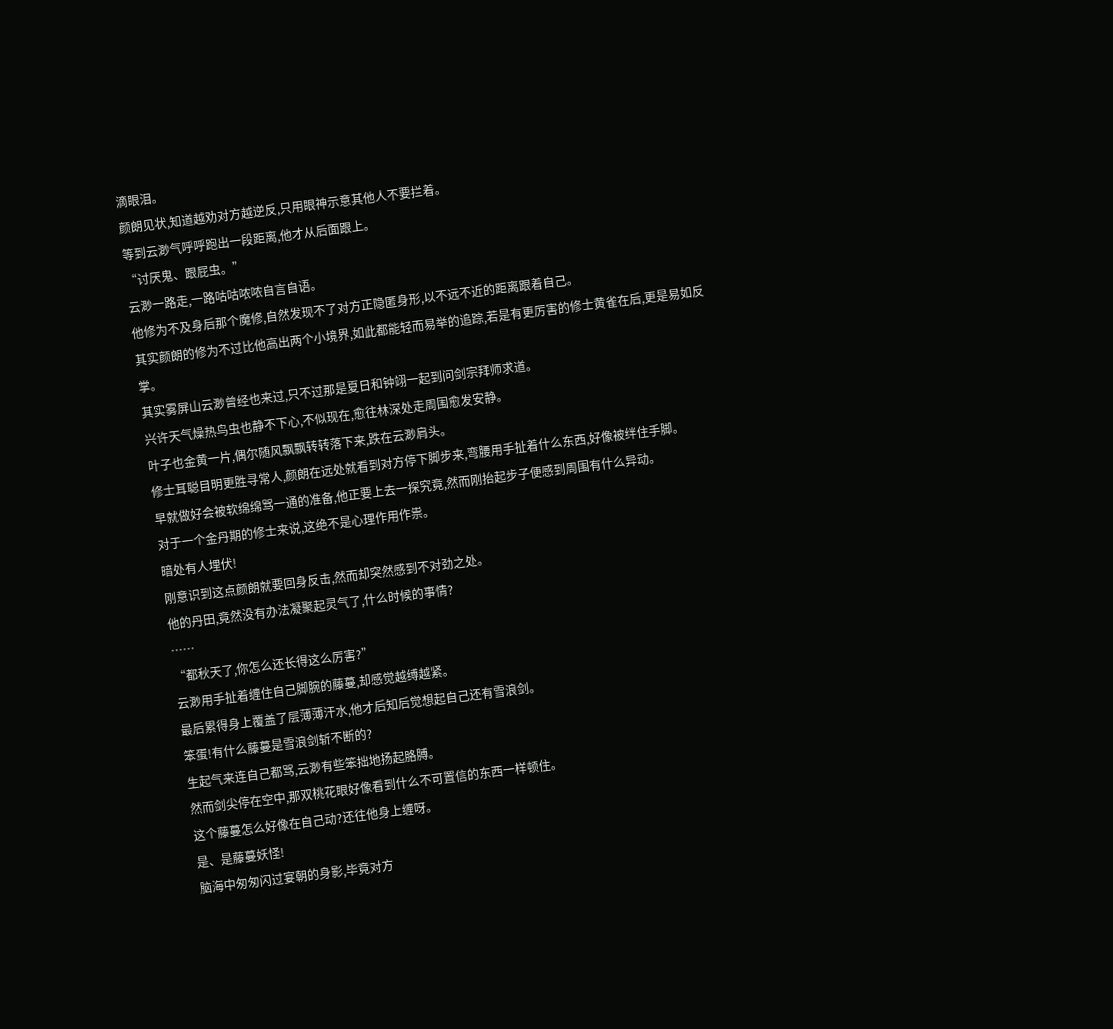滴眼泪。
颜朗见状,知道越劝对方越逆反,只用眼神示意其他人不要拦着。
等到云渺气呼呼跑出一段距离,他才从后面跟上。
“讨厌鬼、跟屁虫。”
云渺一路走,一路咕咕哝哝自言自语。
他修为不及身后那个魔修,自然发现不了对方正隐匿身形,以不远不近的距离跟着自己。
其实颜朗的修为不过比他高出两个小境界,如此都能轻而易举的追踪,若是有更厉害的修士黄雀在后,更是易如反掌。
其实雾屏山云渺曾经也来过,只不过那是夏日和钟翊一起到问剑宗拜师求道。
兴许天气燥热鸟虫也静不下心,不似现在,愈往林深处走周围愈发安静。
叶子也金黄一片,偶尔随风飘飘转转落下来,跌在云渺肩头。
修士耳聪目明更胜寻常人,颜朗在远处就看到对方停下脚步来,弯腰用手扯着什么东西,好像被绊住手脚。
早就做好会被软绵绵骂一通的准备,他正要上去一探究竟,然而刚抬起步子便感到周围有什么异动。
对于一个金丹期的修士来说,这绝不是心理作用作祟。
暗处有人埋伏!
刚意识到这点颜朗就要回身反击,然而却突然感到不对劲之处。
他的丹田,竟然没有办法凝聚起灵气了,什么时候的事情?
……
“都秋天了,你怎么还长得这么厉害?”
云渺用手扯着缠住自己脚腕的藤蔓,却感觉越缚越紧。
最后累得身上覆盖了层薄薄汗水,他才后知后觉想起自己还有雪浪剑。
笨蛋!有什么藤蔓是雪浪剑斩不断的?
生起气来连自己都骂,云渺有些笨拙地扬起胳膊。
然而剑尖停在空中,那双桃花眼好像看到什么不可置信的东西一样顿住。
这个藤蔓怎么好像在自己动?还往他身上缠呀。
是、是藤蔓妖怪!
脑海中匆匆闪过宴朝的身影,毕竟对方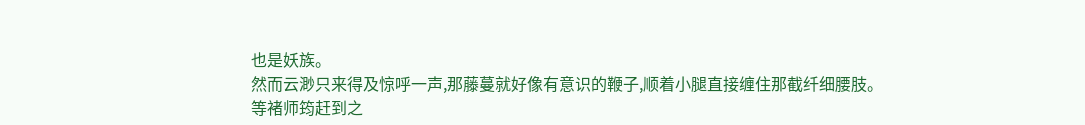也是妖族。
然而云渺只来得及惊呼一声,那藤蔓就好像有意识的鞭子,顺着小腿直接缠住那截纤细腰肢。
等褚师筠赶到之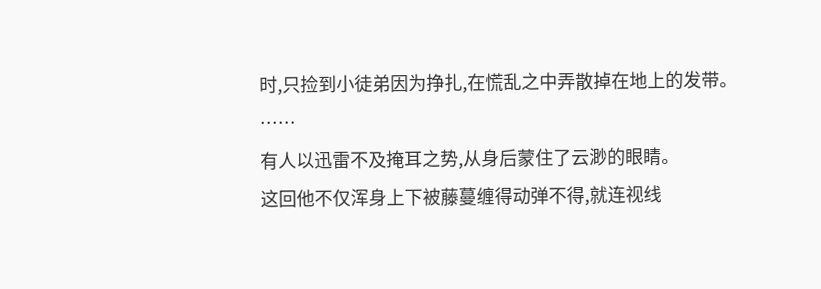时,只捡到小徒弟因为挣扎,在慌乱之中弄散掉在地上的发带。
……
有人以迅雷不及掩耳之势,从身后蒙住了云渺的眼睛。
这回他不仅浑身上下被藤蔓缠得动弹不得,就连视线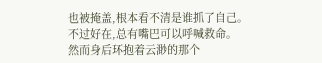也被掩盖,根本看不清是谁抓了自己。
不过好在,总有嘴巴可以呼喊救命。
然而身后环抱着云渺的那个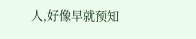人,好像早就预知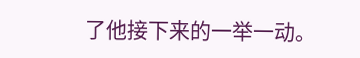了他接下来的一举一动。